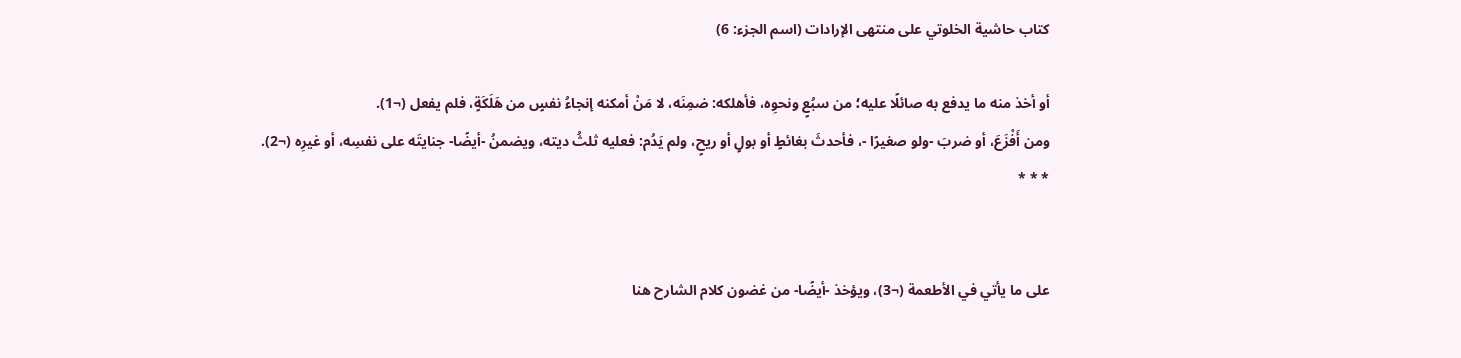كتاب حاشية الخلوتي على منتهى الإرادات (اسم الجزء: 6)

أو أخذ منه ما يدفع به صائلًا عليه؛ من سبُعٍ ونحوِه، فأهلكه: ضمِنَه، لا مَنْ أمكنه إنجاءُ نفسٍ من هَلَكَةٍ، فلم يفعل (¬1).
ومن أَفْزَعَ، أو ضربَ -ولو صغيرًا -، فأحدثَ بغائطٍ أو بولٍ أو ريحٍ، ولم يَدُم: فعليه ثلثُ ديته، ويضمنُ -أيضًا- جنايتَه على نفسِه، أو غيرِه (¬2).
* * *


على ما يأتي في الأطعمة (¬3)، ويؤخذ -أيضًا- من غضون كلام الشارح هنا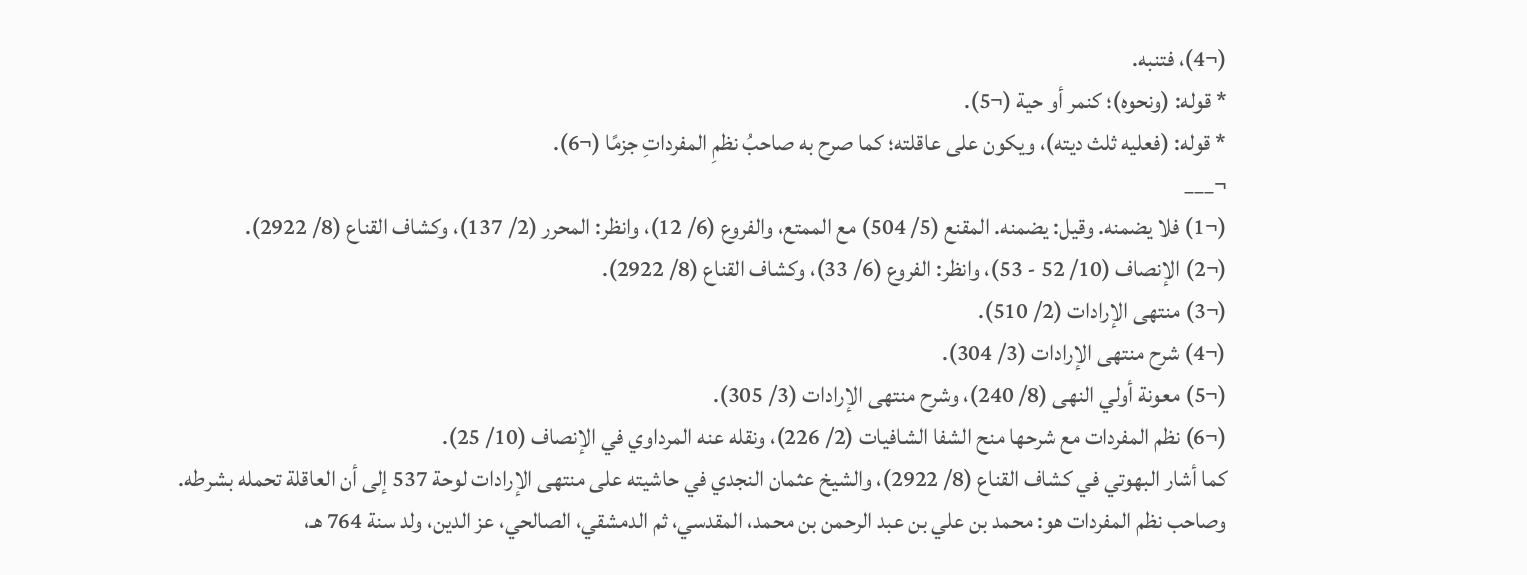(¬4)، فتنبه.
* قوله: (ونحوه)؛ كنمر أو حية (¬5).
* قوله: (فعليه ثلث ديته)، ويكون على عاقلته؛ كما صرح به صاحبُ نظمِ المفرداتِ جزمًا (¬6).
¬___
(¬1) فلا يضمنه. وقيل: يضمنه. المقنع (5/ 504) مع الممتع، والفروع (6/ 12)، وانظر: المحرر (2/ 137)، وكشاف القناع (8/ 2922).
(¬2) الإنصاف (10/ 52 - 53)، وانظر: الفروع (6/ 33)، وكشاف القناع (8/ 2922).
(¬3) منتهى الإرادات (2/ 510).
(¬4) شرح منتهى الإرادات (3/ 304).
(¬5) معونة أولي النهى (8/ 240)، وشرح منتهى الإرادات (3/ 305).
(¬6) نظم المفردات مع شرحها منح الشفا الشافيات (2/ 226)، ونقله عنه المرداوي في الإنصاف (10/ 25).
كما أشار البهوتي في كشاف القناع (8/ 2922)، والشيخ عثمان النجدي في حاشيته على منتهى الإرادات لوحة 537 إلى أن العاقلة تحمله بشرطه.
وصاحب نظم المفردات هو: محمد بن علي بن عبد الرحمن بن محمد، المقدسي، ثم الدمشقي، الصالحي، عز الدين، ولد سنة 764 هـ،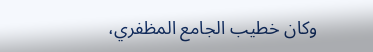وكان خطيب الجامع المظفري،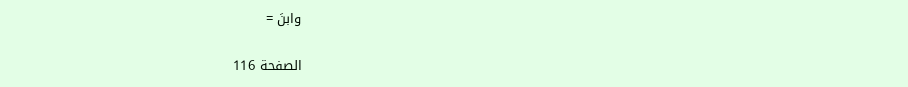وابنَ =

الصفحة 116